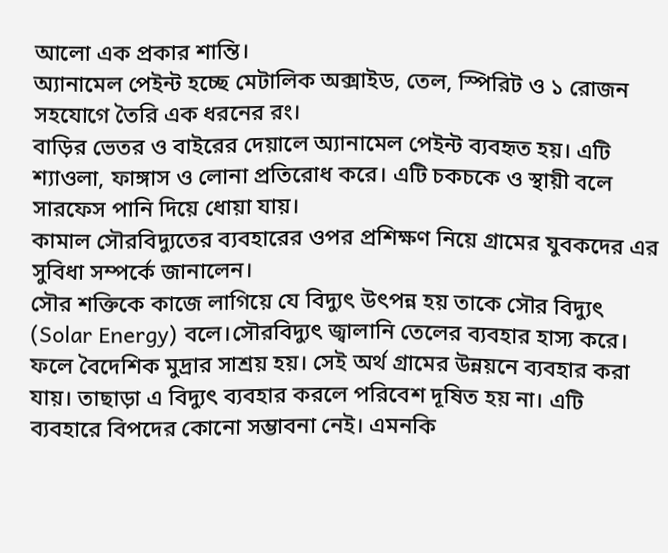আলো এক প্রকার শান্তি।
অ্যানামেল পেইন্ট হচ্ছে মেটালিক অক্সাইড, তেল, স্পিরিট ও ১ রোজন সহযোগে তৈরি এক ধরনের রং।
বাড়ির ভেতর ও বাইরের দেয়ালে অ্যানামেল পেইন্ট ব্যবহৃত হয়। এটি শ্যাওলা, ফাঙ্গাস ও লোনা প্রতিরোধ করে। এটি চকচকে ও স্থায়ী বলে সারফেস পানি দিয়ে ধোয়া যায়।
কামাল সৌরবিদ্যুতের ব্যবহারের ওপর প্রশিক্ষণ নিয়ে গ্রামের যুবকদের এর সুবিধা সম্পর্কে জানালেন।
সৌর শক্তিকে কাজে লাগিয়ে যে বিদ্যুৎ উৎপন্ন হয় তাকে সৌর বিদ্যুৎ (Solar Energy) বলে।সৌরবিদ্যুৎ জ্বালানি তেলের ব্যবহার হাস্য করে। ফলে বৈদেশিক মুদ্রার সাশ্রয় হয়। সেই অর্থ গ্রামের উন্নয়নে ব্যবহার করা যায়। তাছাড়া এ বিদ্যুৎ ব্যবহার করলে পরিবেশ দূষিত হয় না। এটি ব্যবহারে বিপদের কোনো সম্ভাবনা নেই। এমনকি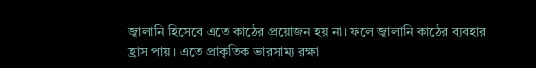জ্বালানি হিসেবে এতে কাঠের প্রয়োজন হয় না। ফলে জ্বালানি কাঠের ব্যবহার হ্রাস পায়। এতে প্রাকৃতিক ভারসাম্য রক্ষা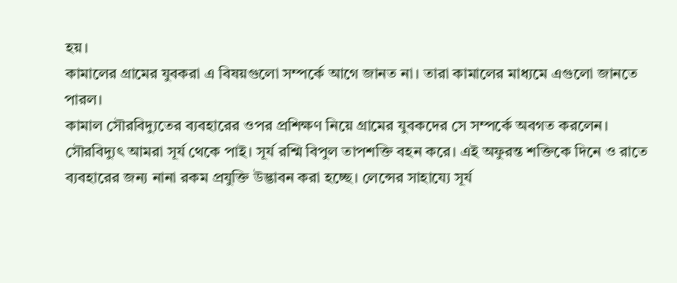হয়।
কামালের গ্রামের যুবকরা এ বিষয়গুলো সম্পর্কে আগে জানত না। তারা কামালের মাধ্যমে এগুলো জানতে পারল।
কামাল সৌরবিদ্যুতের ব্যবহারের ওপর প্রশিক্ষণ নিয়ে গ্রামের যুবকদের সে সম্পর্কে অবগত করলেন।
সৌরবিদ্যুৎ আমরা সূর্য থেকে পাই। সূর্য রশ্মি বিপুল তাপশক্তি বহন করে। এই অফুরন্ত শক্তিকে দিনে ও রাতে ব্যবহারের জন্য নানা রকম প্রযুক্তি উদ্ভাবন করা হচ্ছে। লেন্সের সাহায্যে সূর্য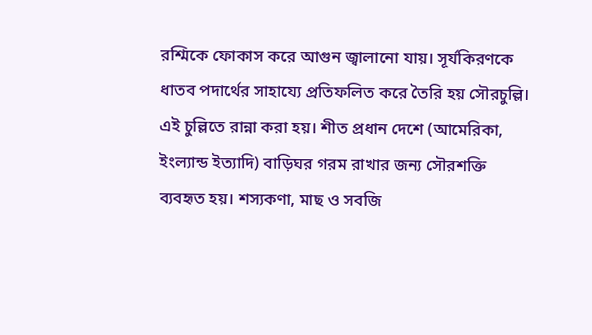রশ্মিকে ফোকাস করে আগুন জ্বালানো যায়। সূর্যকিরণকে ধাতব পদার্থের সাহায্যে প্রতিফলিত করে তৈরি হয় সৌরচুল্লি। এই চুল্লিতে রান্না করা হয়। শীত প্রধান দেশে (আমেরিকা, ইংল্যান্ড ইত্যাদি) বাড়িঘর গরম রাখার জন্য সৌরশক্তি ব্যবহৃত হয়। শস্যকণা, মাছ ও সবজি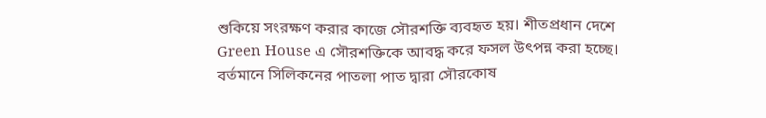শুকিয়ে সংরক্ষণ করার কাজে সৌরশক্তি ব্যবহৃত হয়। শীতপ্রধান দেশে Green House এ সৌরশক্তিকে আবদ্ধ করে ফসল উৎপন্ন করা হচ্ছে। বর্তমানে সিলিকনের পাতলা পাত দ্বারা সৌরকোষ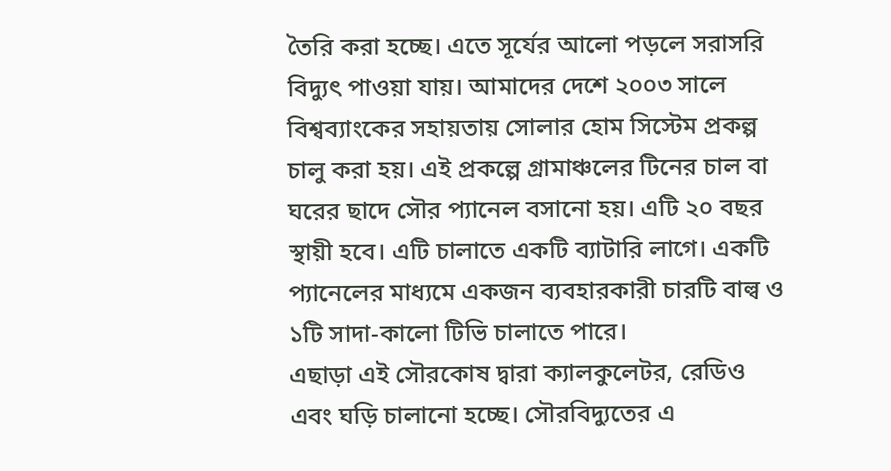তৈরি করা হচ্ছে। এতে সূর্যের আলো পড়লে সরাসরি বিদ্যুৎ পাওয়া যায়। আমাদের দেশে ২০০৩ সালে বিশ্বব্যাংকের সহায়তায় সোলার হোম সিস্টেম প্রকল্প চালু করা হয়। এই প্রকল্পে গ্রামাঞ্চলের টিনের চাল বা ঘরের ছাদে সৌর প্যানেল বসানো হয়। এটি ২০ বছর স্থায়ী হবে। এটি চালাতে একটি ব্যাটারি লাগে। একটি প্যানেলের মাধ্যমে একজন ব্যবহারকারী চারটি বাল্ব ও ১টি সাদা-কালো টিভি চালাতে পারে।
এছাড়া এই সৌরকোষ দ্বারা ক্যালকুলেটর, রেডিও এবং ঘড়ি চালানো হচ্ছে। সৌরবিদ্যুতের এ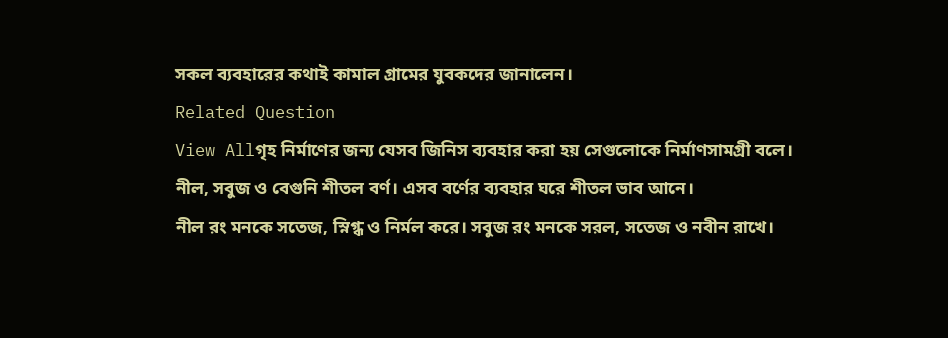সকল ব্যবহারের কথাই কামাল গ্রামের যুবকদের জানালেন।
Related Question
View Allগৃহ নির্মাণের জন্য যেসব জিনিস ব্যবহার করা হয় সেগুলোকে নির্মাণসামগ্রী বলে।
নীল, সবুজ ও বেগুনি শীতল বর্ণ। এসব বর্ণের ব্যবহার ঘরে শীতল ভাব আনে।
নীল রং মনকে সতেজ, স্নিগ্ধ ও নির্মল করে। সবুজ রং মনকে সরল, সতেজ ও নবীন রাখে।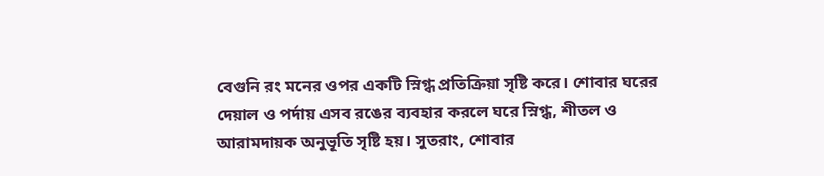বেগুনি রং মনের ওপর একটি স্নিগ্ধ প্রতিক্রিয়া সৃষ্টি করে। শোবার ঘরের দেয়াল ও পর্দায় এসব রঙের ব্যবহার করলে ঘরে স্নিগ্ধ, শীতল ও আরামদায়ক অনুভূতি সৃষ্টি হয়। সুতরাং, শোবার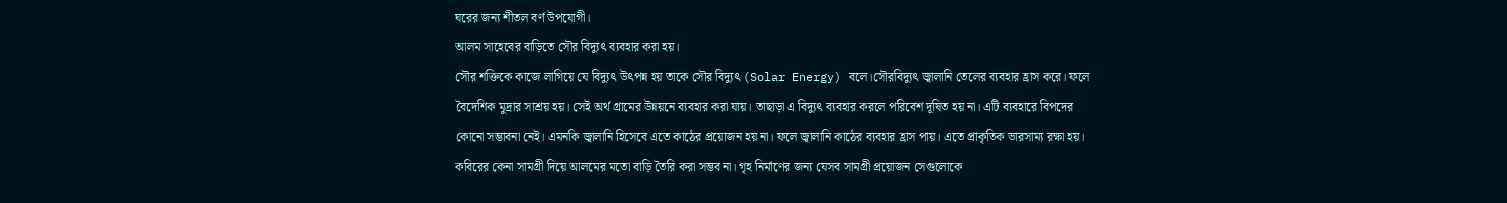ঘরের জন্য শীতল বর্ণ উপযোগী।
আলম সাহেবের বাড়িতে সৌর বিদ্যুৎ ব্যবহার করা হয়।
সৌর শক্তিকে কাজে লাগিয়ে যে বিদ্যুৎ উৎপন্ন হয় তাকে সৌর বিদ্যুৎ (Solar Energy) বলে।সৌরবিদ্যুৎ জ্বালানি তেলের ব্যবহার হ্রাস করে। ফলে বৈদেশিক মুদ্রার সাশ্রয় হয়। সেই অর্থ গ্রামের উন্নয়নে ব্যবহার করা যায়। তাছাড়া এ বিদ্যুৎ ব্যবহার করলে পরিবেশ দূষিত হয় না। এটি ব্যবহারে বিপদের কোনো সম্ভাবনা নেই। এমনকি জ্বালানি হিসেবে এতে কাঠের প্রয়োজন হয় না। ফলে জ্বালানি কাঠের ব্যবহার হ্রাস পায়। এতে প্রাকৃতিক ভারসাম্য রক্ষা হয়।
কবিরের কেনা সামগ্রী দিয়ে আলমের মতো বাড়ি তৈরি করা সম্ভব না। গৃহ নির্মাণের জন্য যেসব সামগ্রী প্রয়োজন সেগুলোকে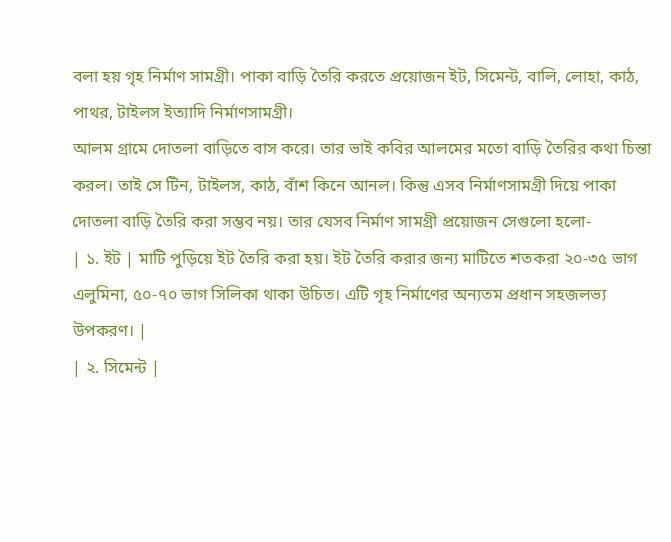বলা হয় গৃহ নির্মাণ সামগ্রী। পাকা বাড়ি তৈরি করতে প্রয়োজন ইট, সিমেন্ট, বালি, লোহা, কাঠ, পাথর, টাইলস ইত্যাদি নির্মাণসামগ্রী।
আলম গ্রামে দোতলা বাড়িতে বাস করে। তার ভাই কবির আলমের মতো বাড়ি তৈরির কথা চিন্তা করল। তাই সে টিন, টাইলস, কাঠ, বাঁশ কিনে আনল। কিন্তু এসব নির্মাণসামগ্রী দিয়ে পাকা দোতলা বাড়ি তৈরি করা সম্ভব নয়। তার যেসব নির্মাণ সামগ্রী প্রয়োজন সেগুলো হলো-
| ১. ইট | মাটি পুড়িয়ে ইট তৈরি করা হয়। ইট তৈরি করার জন্য মাটিতে শতকরা ২০-৩৫ ভাগ এলুমিনা, ৫০-৭০ ভাগ সিলিকা থাকা উচিত। এটি গৃহ নির্মাণের অন্যতম প্রধান সহজলভ্য উপকরণ। |
| ২. সিমেন্ট |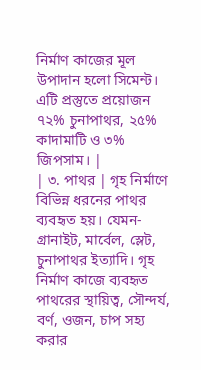নির্মাণ কাজের মূল উপাদান হলো সিমেন্ট। এটি প্রস্তুতে প্রয়োজন ৭২% চুনাপাথর, ২৫% কাদামাটি ও ৩% জিপসাম। |
| ৩. পাথর | গৃহ নির্মাণে বিভিন্ন ধরনের পাথর ব্যবহৃত হয়। যেমন-গ্রানাইট, মার্বেল, স্লেট, চুনাপাথর ইত্যাদি। গৃহ নির্মাণ কাজে ব্যবহৃত পাথরের স্থায়িত্ব, সৌন্দর্য, বর্ণ, ওজন, চাপ সহ্য করার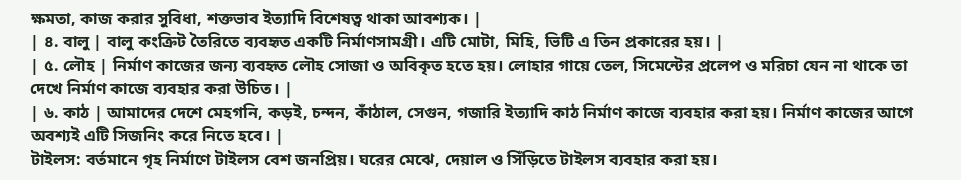ক্ষমতা, কাজ করার সুবিধা, শক্তভাব ইত্যাদি বিশেষত্ব থাকা আবশ্যক। |
| ৪. বালু | বালু কংক্রিট তৈরিতে ব্যবহৃত একটি নির্মাণসামগ্রী। এটি মোটা, মিহি, ভিটি এ তিন প্রকারের হয়। |
| ৫. লৌহ | নির্মাণ কাজের জন্য ব্যবহৃত লৌহ সোজা ও অবিকৃত হতে হয়। লোহার গায়ে তেল, সিমেন্টের প্রলেপ ও মরিচা যেন না থাকে তা দেখে নির্মাণ কাজে ব্যবহার করা উচিত। |
| ৬. কাঠ | আমাদের দেশে মেহগনি, কড়ই, চন্দন, কাঁঠাল, সেগুন, গজারি ইত্যাদি কাঠ নির্মাণ কাজে ব্যবহার করা হয়। নির্মাণ কাজের আগে অবশ্যই এটি সিজনিং করে নিতে হবে। |
টাইলস: বর্তমানে গৃহ নির্মাণে টাইলস বেশ জনপ্রিয়। ঘরের মেঝে, দেয়াল ও সিঁড়িতে টাইলস ব্যবহার করা হয়।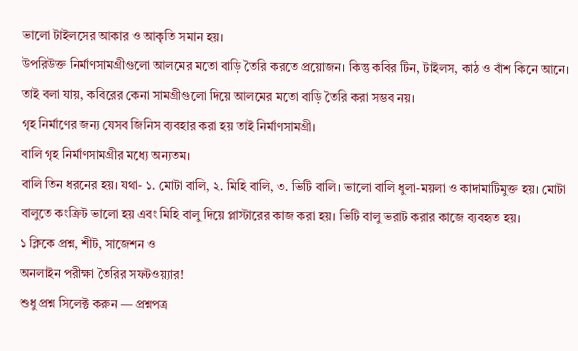ভালো টাইলসের আকার ও আকৃতি সমান হয়।
উপরিউক্ত নির্মাণসামগ্রীগুলো আলমের মতো বাড়ি তৈরি করতে প্রয়োজন। কিন্তু কবির টিন, টাইলস, কাঠ ও বাঁশ কিনে আনে। তাই বলা যায়, কবিরের কেনা সামগ্রীগুলো দিয়ে আলমের মতো বাড়ি তৈরি করা সম্ভব নয়।
গৃহ নির্মাণের জন্য যেসব জিনিস ব্যবহার করা হয় তাই নির্মাণসামগ্রী।
বালি গৃহ নির্মাণসামগ্রীর মধ্যে অন্যতম।
বালি তিন ধরনের হয়। যথা- ১. মোটা বালি, ২. মিহি বালি, ৩. ভিটি বালি। ভালো বালি ধুলা-ময়লা ও কাদামাটিমুক্ত হয়। মোটা বালুতে কংক্রিট ভালো হয় এবং মিহি বালু দিয়ে প্লাস্টারের কাজ করা হয়। ভিটি বালু ভরাট করার কাজে ব্যবহৃত হয়।
১ ক্লিকে প্রশ্ন, শীট, সাজেশন ও
অনলাইন পরীক্ষা তৈরির সফটওয়্যার!
শুধু প্রশ্ন সিলেক্ট করুন — প্রশ্নপত্র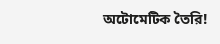অটোমেটিক তৈরি!